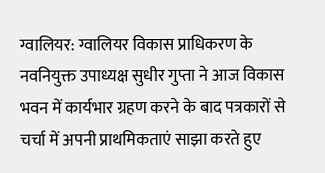ग्वालियर: ग्वालियर विकास प्राधिकरण के नवनियुक्त उपाध्यक्ष सुधीर गुप्ता ने आज विकास भवन में कार्यभार ग्रहण करने के बाद पत्रकारों से चर्चा में अपनी प्राथमिकताएं साझा करते हुए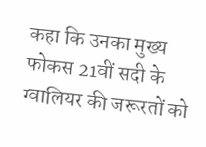कहा कि उनका मुख्य फोकस 21वीं सदी के ग्वालियर की जरूरतों को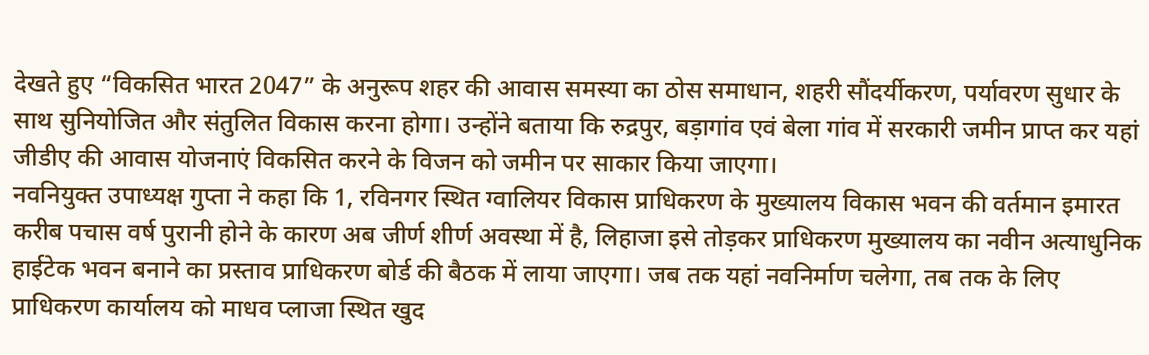देखते हुए “विकसित भारत 2047” के अनुरूप शहर की आवास समस्या का ठोस समाधान, शहरी सौंदर्यीकरण, पर्यावरण सुधार के साथ सुनियोजित और संतुलित विकास करना होगा। उन्होंने बताया कि रुद्रपुर, बड़ागांव एवं बेला गांव में सरकारी जमीन प्राप्त कर यहां जीडीए की आवास योजनाएं विकसित करने के विजन को जमीन पर साकार किया जाएगा।
नवनियुक्त उपाध्यक्ष गुप्ता ने कहा कि 1, रविनगर स्थित ग्वालियर विकास प्राधिकरण के मुख्यालय विकास भवन की वर्तमान इमारत करीब पचास वर्ष पुरानी होने के कारण अब जीर्ण शीर्ण अवस्था में है, लिहाजा इसे तोड़कर प्राधिकरण मुख्यालय का नवीन अत्याधुनिक हाईटेक भवन बनाने का प्रस्ताव प्राधिकरण बोर्ड की बैठक में लाया जाएगा। जब तक यहां नवनिर्माण चलेगा, तब तक के लिए प्राधिकरण कार्यालय को माधव प्लाजा स्थित खुद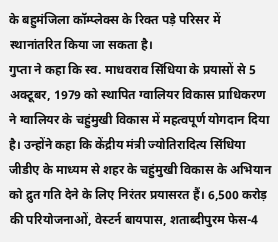के बहुमंजिला कॉम्प्लेक्स के रिक्त पड़े परिसर में स्थानांतरित किया जा सकता है।
गुप्ता ने कहा कि स्व. माधवराव सिंधिया के प्रयासों से 5 अक्टूबर, 1979 को स्थापित ग्वालियर विकास प्राधिकरण ने ग्वालियर के चहुंमुखी विकास में महत्वपूर्ण योगदान दिया है। उन्होंने कहा कि केंद्रीय मंत्री ज्योतिरादित्य सिंधिया जीडीए के माध्यम से शहर के चहुंमुखी विकास के अभियान को द्रुत गति देने के लिए निरंतर प्रयासरत हैं। 6,500 करोड़ की परियोजनाओं, वेस्टर्न बायपास, शताब्दीपुरम फेस-4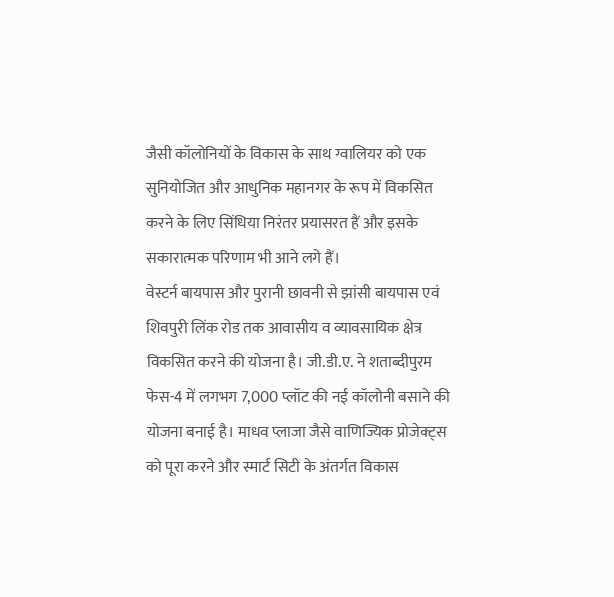जैसी कॉलोनियों के विकास के साथ ग्वालियर को एक सुनियोजित और आधुनिक महानगर के रूप में विकसित करने के लिए सिंधिया निरंतर प्रयासरत हैं और इसके सकारात्मक परिणाम भी आने लगे हैं।
वेस्टर्न बायपास और पुरानी छावनी से झांसी बायपास एवं शिवपुरी लिंक रोड तक आवासीय व व्यावसायिक क्षेत्र विकसित करने की योजना है। जी.डी.ए. ने शताब्दीपुरम फेस-4 में लगभग 7,000 प्लॉट की नई कॉलोनी बसाने की योजना बनाई है। माधव प्लाजा जैसे वाणिज्यिक प्रोजेक्ट्स को पूरा करने और स्मार्ट सिटी के अंतर्गत विकास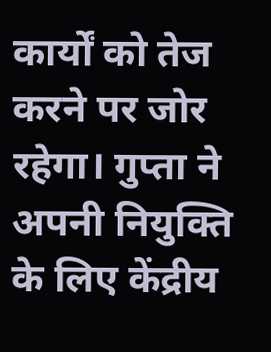कार्यों को तेज करने पर जोर रहेगा। गुप्ता ने अपनी नियुक्ति के लिए केंद्रीय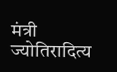मंत्री ज्योतिरादित्य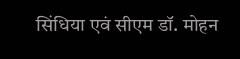सिंधिया एवं सीएम डॉ. मोहन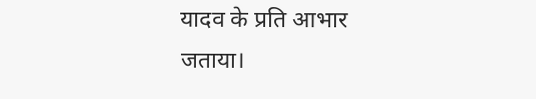यादव के प्रति आभार जताया।